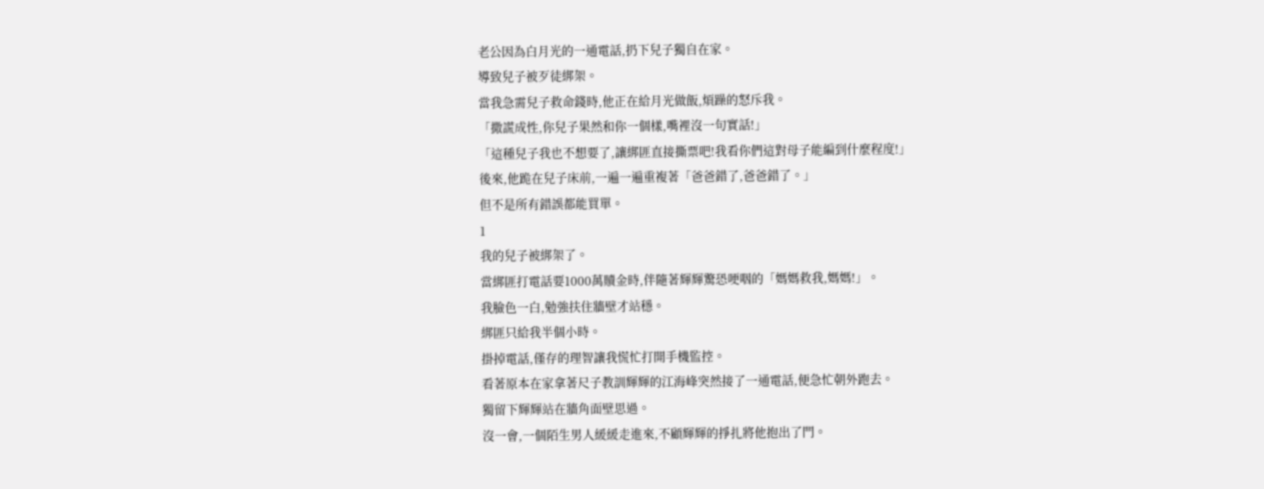老公因為白月光的一通電話,扔下兒子獨自在家。
導致兒子被歹徒綁架。
當我急需兒子救命錢時,他正在給月光做飯,煩躁的怒斥我。
「撒謊成性,你兒子果然和你一個樣,嘴裡沒一句實話!」
「這種兒子我也不想要了,讓綁匪直接撕票吧!我看你們這對母子能編到什麼程度!」
後來,他跪在兒子床前,一遍一遍重複著「爸爸錯了,爸爸錯了。」
但不是所有錯誤都能買單。
1
我的兒子被綁架了。
當綁匪打電話要1000萬贖金時,伴隨著輝輝驚恐哽咽的「媽媽救我,媽媽!」。
我臉色一白,勉強扶住牆壁才站穩。
綁匪只給我半個小時。
掛掉電話,僅存的理智讓我慌忙打開手機監控。
看著原本在家拿著尺子教訓輝輝的江海峰突然接了一通電話,便急忙朝外跑去。
獨留下輝輝站在牆角面壁思過。
沒一會,一個陌生男人緩緩走進來,不顧輝輝的掙扎將他抱出了門。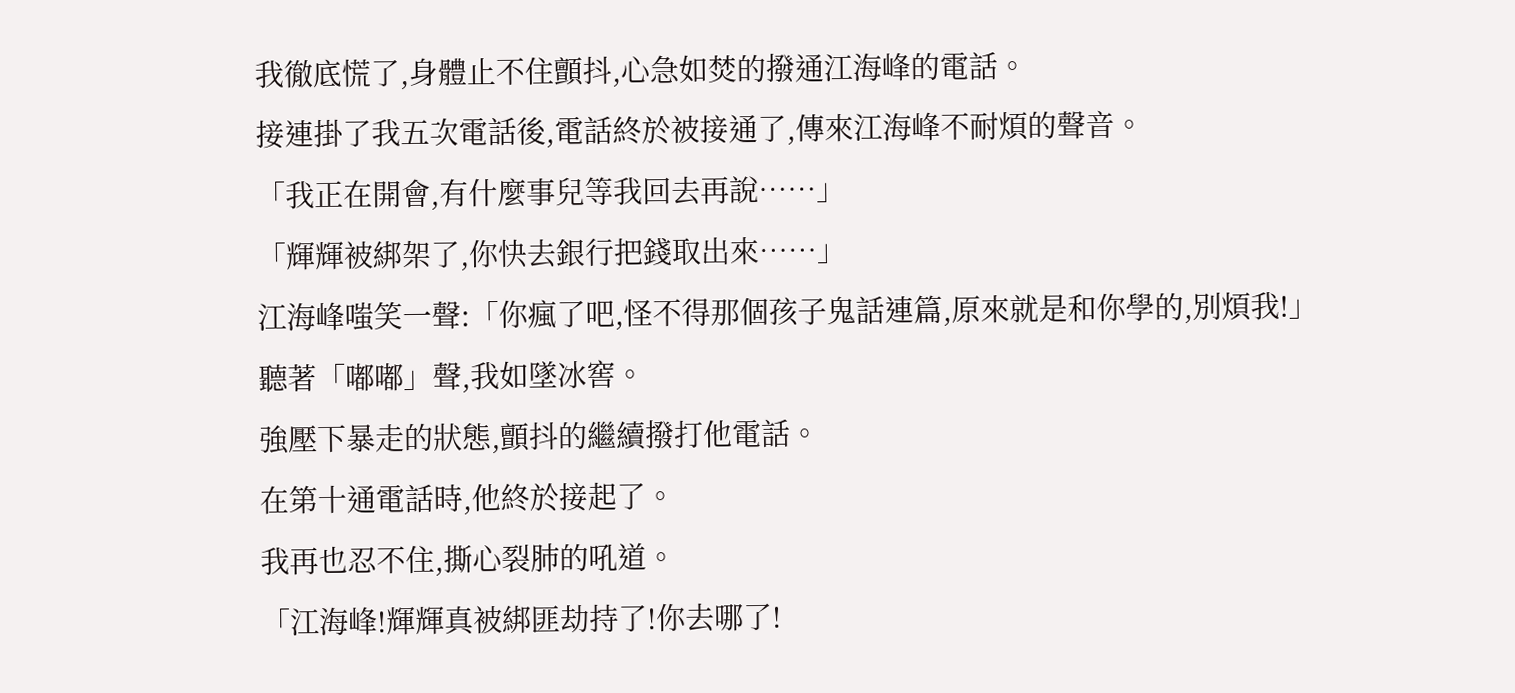我徹底慌了,身體止不住顫抖,心急如焚的撥通江海峰的電話。
接連掛了我五次電話後,電話終於被接通了,傳來江海峰不耐煩的聲音。
「我正在開會,有什麼事兒等我回去再說……」
「輝輝被綁架了,你快去銀行把錢取出來……」
江海峰嗤笑一聲:「你瘋了吧,怪不得那個孩子鬼話連篇,原來就是和你學的,別煩我!」
聽著「嘟嘟」聲,我如墜冰窖。
強壓下暴走的狀態,顫抖的繼續撥打他電話。
在第十通電話時,他終於接起了。
我再也忍不住,撕心裂肺的吼道。
「江海峰!輝輝真被綁匪劫持了!你去哪了!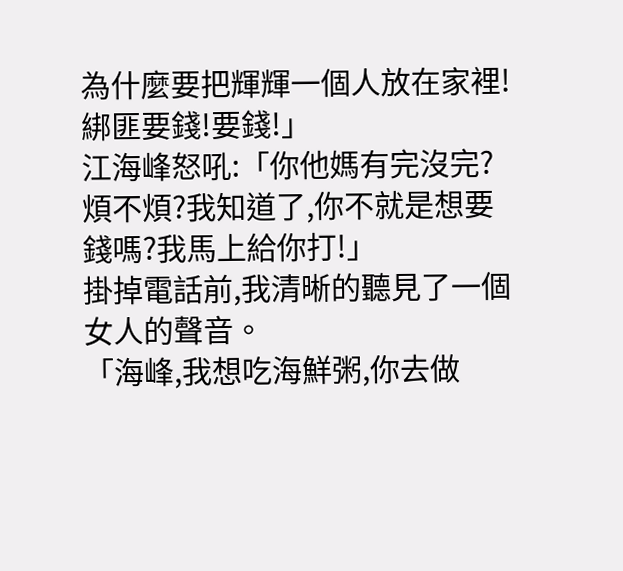為什麼要把輝輝一個人放在家裡!綁匪要錢!要錢!」
江海峰怒吼:「你他媽有完沒完?煩不煩?我知道了,你不就是想要錢嗎?我馬上給你打!」
掛掉電話前,我清晰的聽見了一個女人的聲音。
「海峰,我想吃海鮮粥,你去做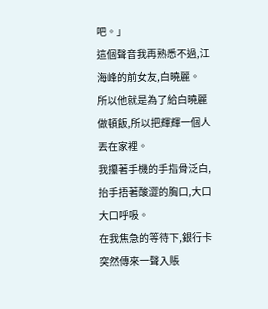吧。」
這個聲音我再熟悉不過,江海峰的前女友,白曉麗。
所以他就是為了給白曉麗做頓飯,所以把輝輝一個人丟在家裡。
我攥著手機的手指骨泛白,抬手捂著酸澀的胸口,大口大口呼吸。
在我焦急的等待下,銀行卡突然傳來一聲入賬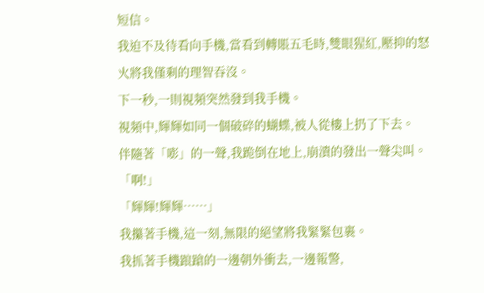短信。
我迫不及待看向手機,當看到轉賬五毛時,雙眼猩紅,壓抑的怒火將我僅剩的理智吞沒。
下一秒,一則視頻突然發到我手機。
視頻中,輝輝如同一個破碎的蝴蝶,被人從樓上扔了下去。
伴隨著「嘭」的一聲,我跪倒在地上,崩潰的發出一聲尖叫。
「啊!」
「輝輝!輝輝……」
我攥著手機,這一刻,無限的絕望將我緊緊包裹。
我抓著手機踉蹌的一邊朝外衝去,一邊報警,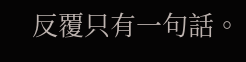反覆只有一句話。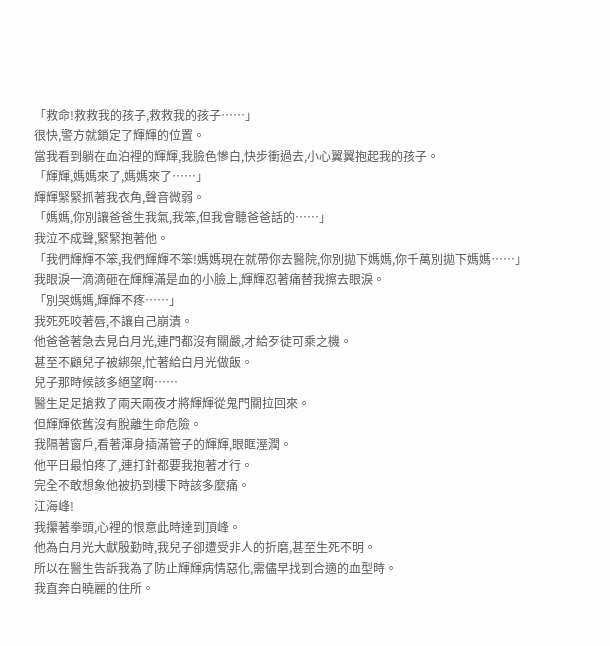「救命!救救我的孩子,救救我的孩子……」
很快,警方就鎖定了輝輝的位置。
當我看到躺在血泊裡的輝輝,我臉色慘白,快步衝過去,小心翼翼抱起我的孩子。
「輝輝,媽媽來了,媽媽來了……」
輝輝緊緊抓著我衣角,聲音微弱。
「媽媽,你別讓爸爸生我氣,我笨,但我會聽爸爸話的……」
我泣不成聲,緊緊抱著他。
「我們輝輝不笨,我們輝輝不笨!媽媽現在就帶你去醫院,你別拋下媽媽,你千萬別拋下媽媽……」
我眼淚一滴滴砸在輝輝滿是血的小臉上,輝輝忍著痛替我擦去眼淚。
「別哭媽媽,輝輝不疼……」
我死死咬著唇,不讓自己崩潰。
他爸爸著急去見白月光,連門都沒有關嚴,才給歹徒可乘之機。
甚至不顧兒子被綁架,忙著給白月光做飯。
兒子那時候該多絕望啊……
醫生足足搶救了兩天兩夜才將輝輝從鬼門關拉回來。
但輝輝依舊沒有脫離生命危險。
我隔著窗戶,看著渾身插滿管子的輝輝,眼眶溼潤。
他平日最怕疼了,連打針都要我抱著才行。
完全不敢想象他被扔到樓下時該多麼痛。
江海峰!
我攥著拳頭,心裡的恨意此時達到頂峰。
他為白月光大獻殷勤時,我兒子卻遭受非人的折磨,甚至生死不明。
所以在醫生告訴我為了防止輝輝病情惡化,需儘早找到合適的血型時。
我直奔白曉麗的住所。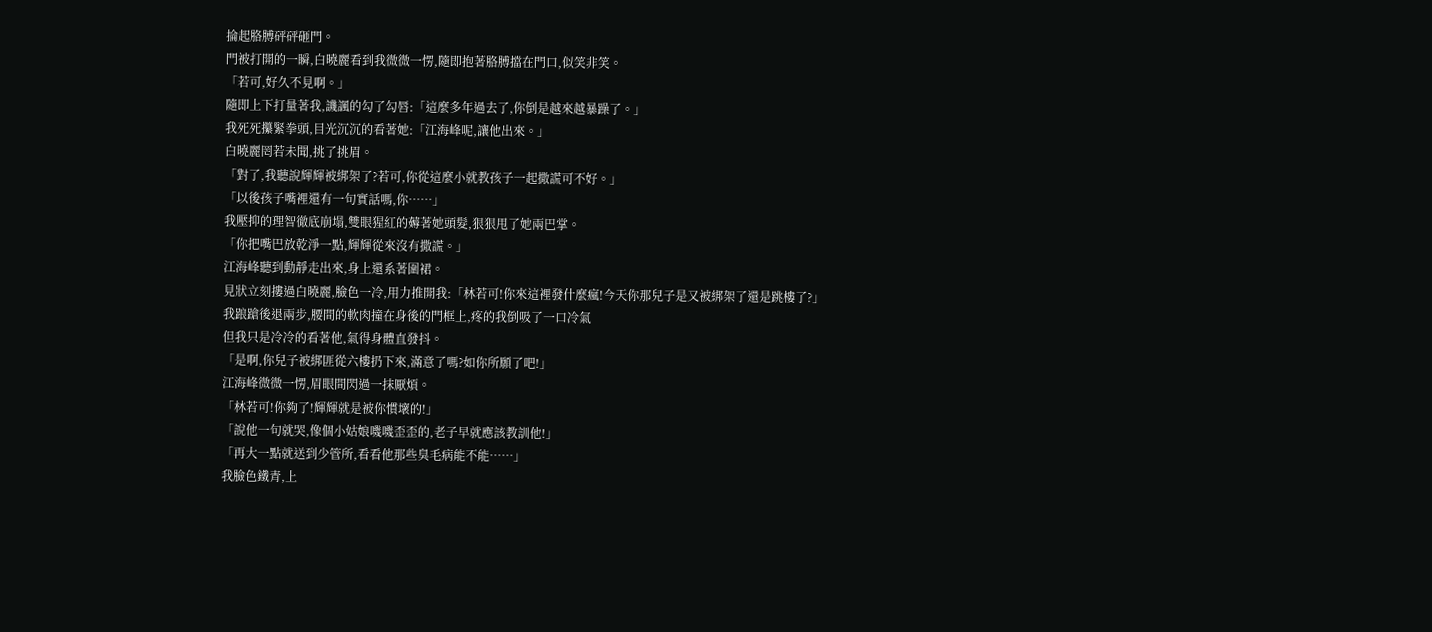掄起胳膊砰砰砸門。
門被打開的一瞬,白曉麗看到我微微一愣,隨即抱著胳膊擋在門口,似笑非笑。
「若可,好久不見啊。」
隨即上下打量著我,譏諷的勾了勾唇:「這麼多年過去了,你倒是越來越暴躁了。」
我死死攥緊拳頭,目光沉沉的看著她:「江海峰呢,讓他出來。」
白曉麗罔若未聞,挑了挑眉。
「對了,我聽說輝輝被綁架了?若可,你從這麼小就教孩子一起撒謊可不好。」
「以後孩子嘴裡還有一句實話嗎,你……」
我壓抑的理智徹底崩塌,雙眼猩紅的薅著她頭髮,狠狠甩了她兩巴掌。
「你把嘴巴放乾淨一點,輝輝從來沒有撒謊。」
江海峰聽到動靜走出來,身上還系著圍裙。
見狀立刻摟過白曉麗,臉色一冷,用力推開我:「林若可!你來這裡發什麼瘋!今天你那兒子是又被綁架了還是跳樓了?」
我踉蹌後退兩步,腰間的軟肉撞在身後的門框上,疼的我倒吸了一口冷氣
但我只是冷冷的看著他,氣得身體直發抖。
「是啊,你兒子被綁匪從六樓扔下來,滿意了嗎?如你所願了吧!」
江海峰微微一愣,眉眼間閃過一抹厭煩。
「林若可!你夠了!輝輝就是被你慣壞的!」
「說他一句就哭,像個小姑娘嘰嘰歪歪的,老子早就應該教訓他!」
「再大一點就送到少管所,看看他那些臭毛病能不能……」
我臉色鐵青,上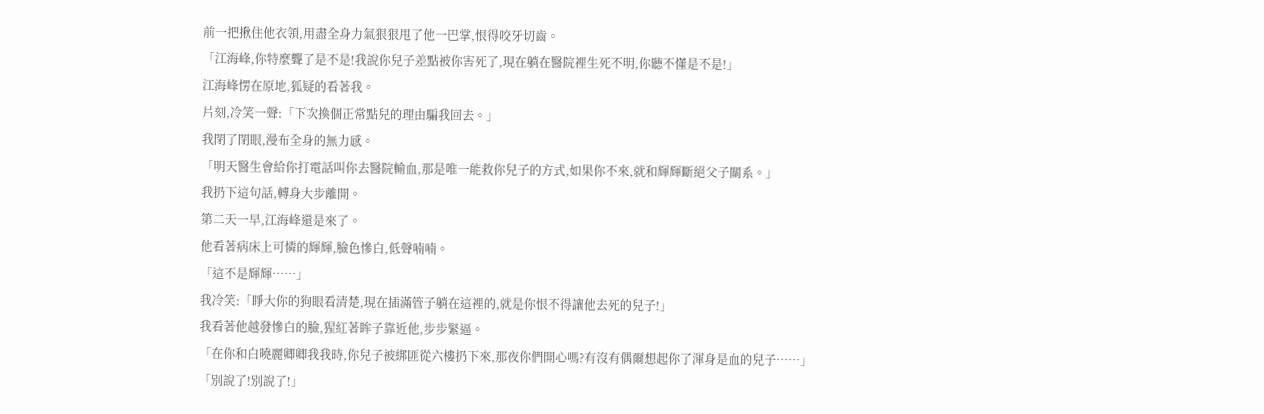前一把揪住他衣領,用盡全身力氣狠狠甩了他一巴掌,恨得咬牙切齒。
「江海峰,你特麼聾了是不是!我說你兒子差點被你害死了,現在躺在醫院裡生死不明,你聽不懂是不是!」
江海峰愣在原地,狐疑的看著我。
片刻,冷笑一聲:「下次換個正常點兒的理由騙我回去。」
我閉了閉眼,漫布全身的無力感。
「明天醫生會給你打電話叫你去醫院輸血,那是唯一能救你兒子的方式,如果你不來,就和輝輝斷絕父子關系。」
我扔下這句話,轉身大步離開。
第二天一早,江海峰還是來了。
他看著病床上可憐的輝輝,臉色慘白,低聲喃喃。
「這不是輝輝……」
我冷笑:「睜大你的狗眼看清楚,現在插滿管子躺在這裡的,就是你恨不得讓他去死的兒子!」
我看著他越發慘白的臉,猩紅著眸子靠近他,步步緊逼。
「在你和白曉麗卿卿我我時,你兒子被綁匪從六樓扔下來,那夜你們開心嗎?有沒有偶爾想起你了渾身是血的兒子……」
「別說了!別說了!」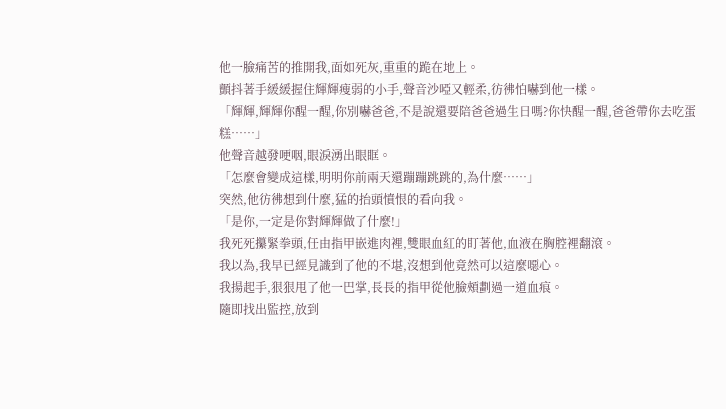他一臉痛苦的推開我,面如死灰,重重的跪在地上。
顫抖著手緩緩握住輝輝瘦弱的小手,聲音沙啞又輕柔,彷彿怕嚇到他一樣。
「輝輝,輝輝你醒一醒,你別嚇爸爸,不是說還要陪爸爸過生日嗎?你快醒一醒,爸爸帶你去吃蛋糕……」
他聲音越發哽咽,眼淚湧出眼眶。
「怎麼會變成這樣,明明你前兩天還蹦蹦跳跳的,為什麼……」
突然,他彷彿想到什麼,猛的抬頭憤恨的看向我。
「是你,一定是你對輝輝做了什麼!」
我死死攥緊拳頭,任由指甲嵌進肉裡,雙眼血紅的盯著他,血液在胸腔裡翻滾。
我以為,我早已經見識到了他的不堪,沒想到他竟然可以這麼噁心。
我揚起手,狠狠甩了他一巴掌,長長的指甲從他臉頰劃過一道血痕。
隨即找出監控,放到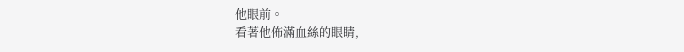他眼前。
看著他佈滿血絲的眼睛,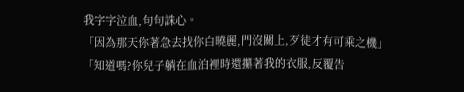我字字泣血,句句誅心。
「因為那天你著急去找你白曉麗,門沒關上,歹徒才有可乘之機」
「知道嗎?你兒子躺在血泊裡時還攥著我的衣服,反覆告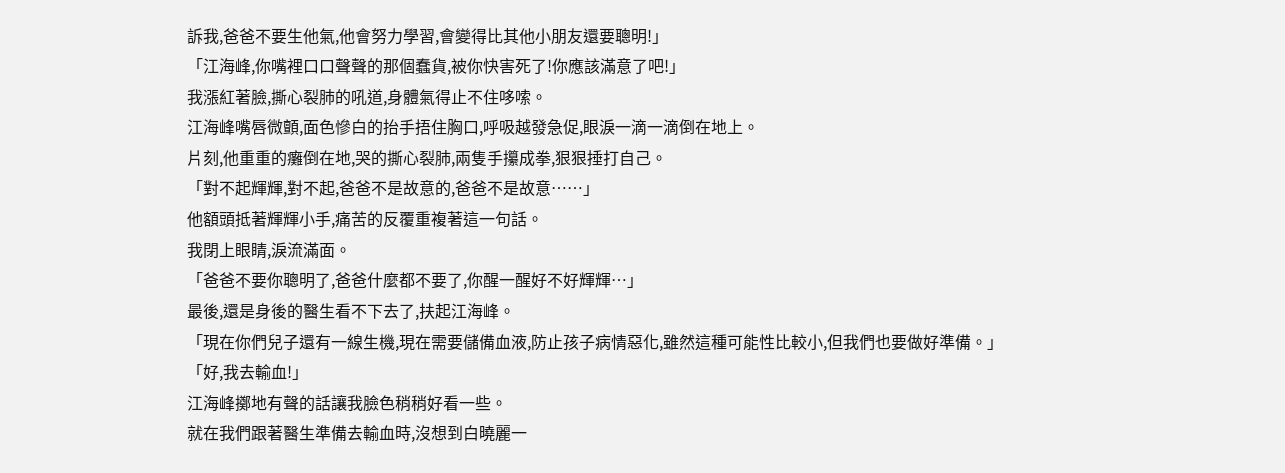訴我,爸爸不要生他氣,他會努力學習,會變得比其他小朋友還要聰明!」
「江海峰,你嘴裡口口聲聲的那個蠢貨,被你快害死了!你應該滿意了吧!」
我漲紅著臉,撕心裂肺的吼道,身體氣得止不住哆嗦。
江海峰嘴唇微顫,面色慘白的抬手捂住胸口,呼吸越發急促,眼淚一滴一滴倒在地上。
片刻,他重重的癱倒在地,哭的撕心裂肺,兩隻手攥成拳,狠狠捶打自己。
「對不起輝輝,對不起,爸爸不是故意的,爸爸不是故意……」
他額頭抵著輝輝小手,痛苦的反覆重複著這一句話。
我閉上眼睛,淚流滿面。
「爸爸不要你聰明了,爸爸什麼都不要了,你醒一醒好不好輝輝…」
最後,還是身後的醫生看不下去了,扶起江海峰。
「現在你們兒子還有一線生機,現在需要儲備血液,防止孩子病情惡化,雖然這種可能性比較小,但我們也要做好準備。」
「好,我去輸血!」
江海峰擲地有聲的話讓我臉色稍稍好看一些。
就在我們跟著醫生準備去輸血時,沒想到白曉麗一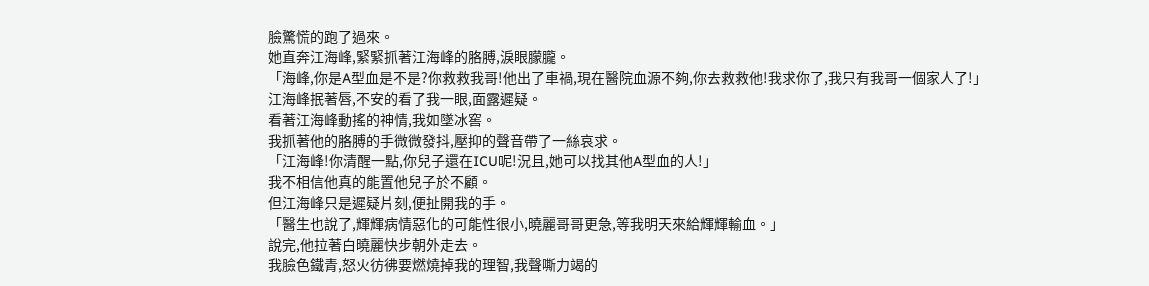臉驚慌的跑了過來。
她直奔江海峰,緊緊抓著江海峰的胳膊,淚眼朦朧。
「海峰,你是A型血是不是?你救救我哥!他出了車禍,現在醫院血源不夠,你去救救他!我求你了,我只有我哥一個家人了!」
江海峰抿著唇,不安的看了我一眼,面露遲疑。
看著江海峰動搖的神情,我如墜冰窖。
我抓著他的胳膊的手微微發抖,壓抑的聲音帶了一絲哀求。
「江海峰!你清醒一點,你兒子還在ICU呢!況且,她可以找其他A型血的人!」
我不相信他真的能置他兒子於不顧。
但江海峰只是遲疑片刻,便扯開我的手。
「醫生也說了,輝輝病情惡化的可能性很小,曉麗哥哥更急,等我明天來給輝輝輸血。」
說完,他拉著白曉麗快步朝外走去。
我臉色鐵青,怒火彷彿要燃燒掉我的理智,我聲嘶力竭的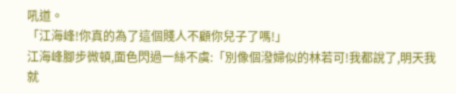吼道。
「江海峰!你真的為了這個賤人不顧你兒子了嗎!」
江海峰腳步微頓,面色閃過一絲不虞:「別像個潑婦似的林若可!我都說了,明天我就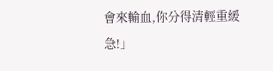會來輸血,你分得清輕重緩急!」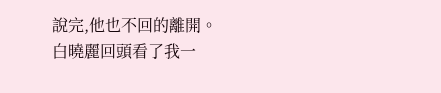說完,他也不回的離開。
白曉麗回頭看了我一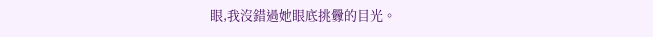眼,我沒錯過她眼底挑釁的目光。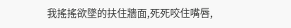我搖搖欲墜的扶住牆面,死死咬住嘴唇,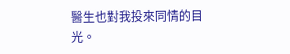醫生也對我投來同情的目光。